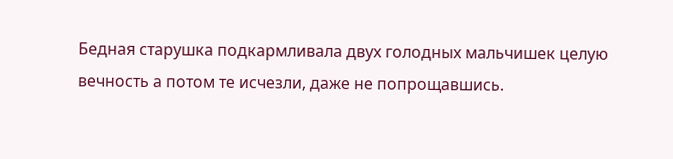Бедная старушка подкармливала двух голодных мальчишек целую вечность а потом те исчезли, даже не попрощавшись.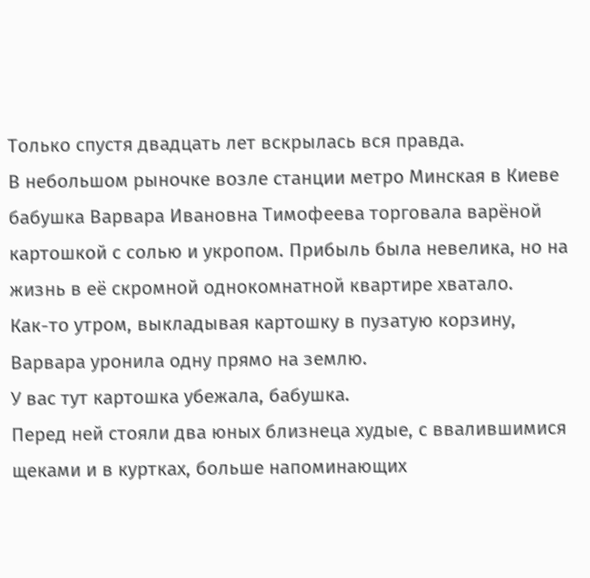Только спустя двадцать лет вскрылась вся правда.
В небольшом рыночке возле станции метро Минская в Киеве бабушка Варвара Ивановна Тимофеева торговала варёной картошкой с солью и укропом. Прибыль была невелика, но на жизнь в её скромной однокомнатной квартире хватало.
Как-то утром, выкладывая картошку в пузатую корзину, Варвара уронила одну прямо на землю.
У вас тут картошка убежала, бабушка.
Перед ней стояли два юных близнеца худые, с ввалившимися щеками и в куртках, больше напоминающих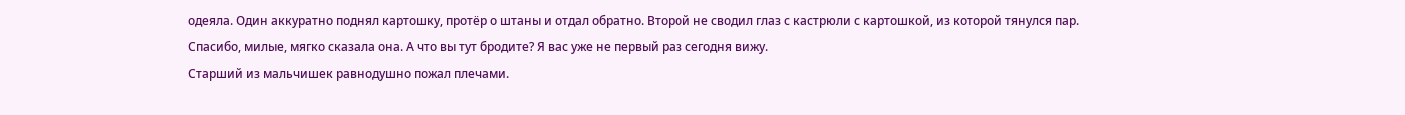одеяла. Один аккуратно поднял картошку, протёр о штаны и отдал обратно. Второй не сводил глаз с кастрюли с картошкой, из которой тянулся пар.
Спасибо, милые, мягко сказала она. А что вы тут бродите? Я вас уже не первый раз сегодня вижу.
Старший из мальчишек равнодушно пожал плечами.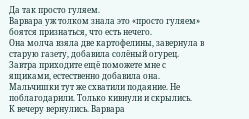Да так просто гуляем.
Варвара уж толком знала это «просто гуляем» боятся признаться, что есть нечего.
Она молча взяла две картофелины, завернула в старую газету, добавила солёный огурец.
Завтра приходите ещё поможете мне с ящиками, естественно добавила она.
Мальчишки тут же схватили подаяние. Не поблагодарили. Только кивнули и скрылись.
К вечеру вернулись. Варвара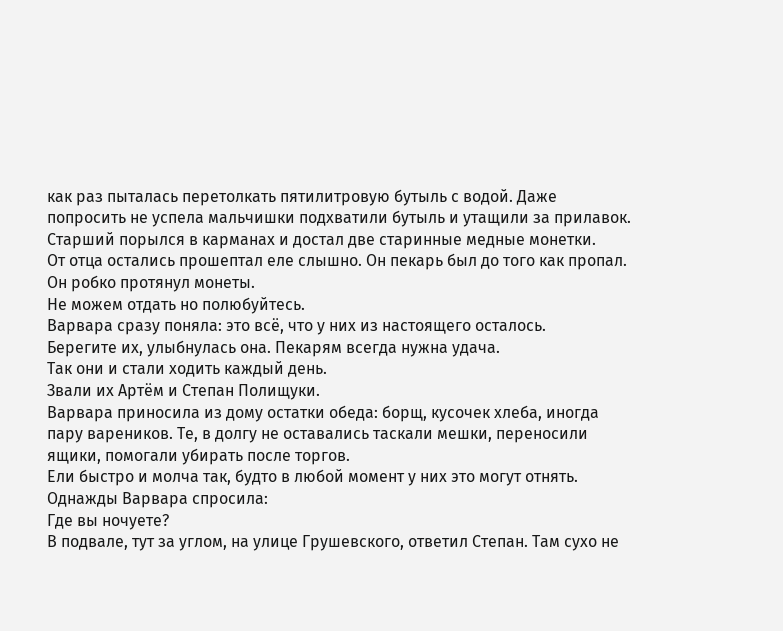как раз пыталась перетолкать пятилитровую бутыль с водой. Даже попросить не успела мальчишки подхватили бутыль и утащили за прилавок.
Старший порылся в карманах и достал две старинные медные монетки.
От отца остались прошептал еле слышно. Он пекарь был до того как пропал.
Он робко протянул монеты.
Не можем отдать но полюбуйтесь.
Варвара сразу поняла: это всё, что у них из настоящего осталось.
Берегите их, улыбнулась она. Пекарям всегда нужна удача.
Так они и стали ходить каждый день.
Звали их Артём и Степан Полищуки.
Варвара приносила из дому остатки обеда: борщ, кусочек хлеба, иногда пару вареников. Те, в долгу не оставались таскали мешки, переносили ящики, помогали убирать после торгов.
Ели быстро и молча так, будто в любой момент у них это могут отнять.
Однажды Варвара спросила:
Где вы ночуете?
В подвале, тут за углом, на улице Грушевского, ответил Степан. Там сухо не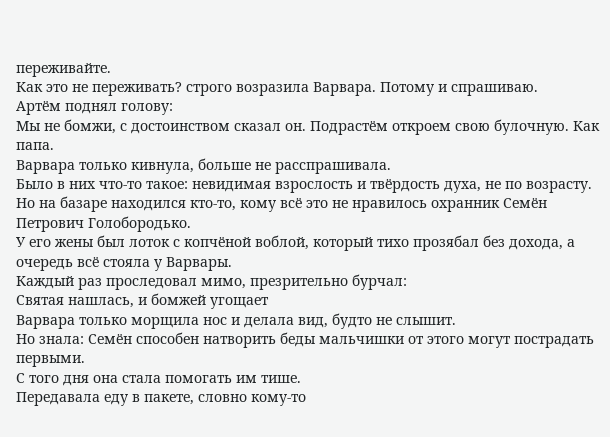переживайте.
Как это не переживать? строго возразила Варвара. Потому и спрашиваю.
Артём поднял голову:
Мы не бомжи, с достоинством сказал он. Подрастём откроем свою булочную. Как папа.
Варвара только кивнула, больше не расспрашивала.
Было в них что-то такое: невидимая взрослость и твёрдость духа, не по возрасту.
Но на базаре находился кто-то, кому всё это не нравилось охранник Семён Петрович Голобородько.
У его жены был лоток с копчёной воблой, который тихо прозябал без дохода, а очередь всё стояла у Варвары.
Каждый раз проследовал мимо, презрительно бурчал:
Святая нашлась, и бомжей угощает
Варвара только морщила нос и делала вид, будто не слышит.
Но знала: Семён способен натворить беды мальчишки от этого могут пострадать первыми.
С того дня она стала помогать им тише.
Передавала еду в пакете, словно кому-то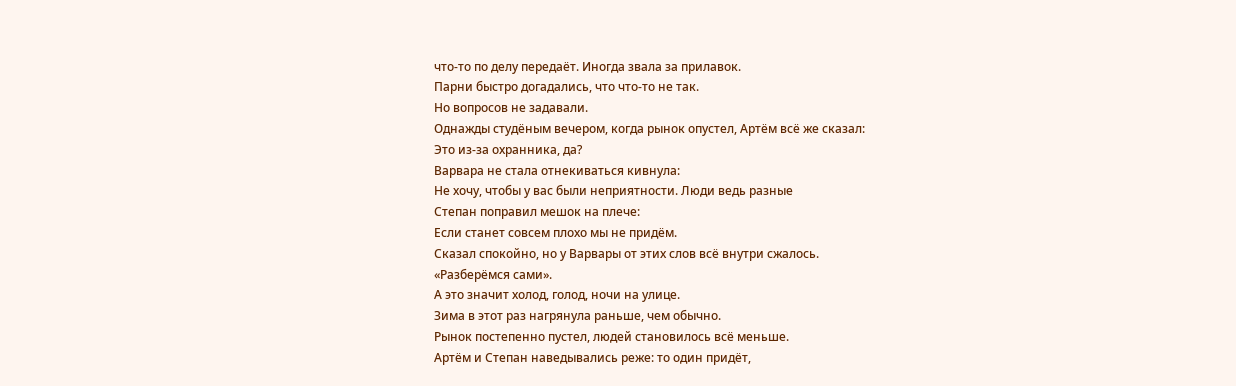что-то по делу передаёт. Иногда звала за прилавок.
Парни быстро догадались, что что-то не так.
Но вопросов не задавали.
Однажды студёным вечером, когда рынок опустел, Артём всё же сказал:
Это из-за охранника, да?
Варвара не стала отнекиваться кивнула:
Не хочу, чтобы у вас были неприятности. Люди ведь разные
Степан поправил мешок на плече:
Если станет совсем плохо мы не придём.
Сказал спокойно, но у Варвары от этих слов всё внутри сжалось.
«Разберёмся сами».
А это значит холод, голод, ночи на улице.
Зима в этот раз нагрянула раньше, чем обычно.
Рынок постепенно пустел, людей становилось всё меньше.
Артём и Степан наведывались реже: то один придёт,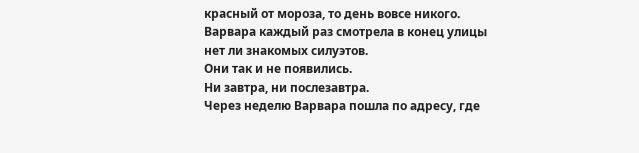красный от мороза, то день вовсе никого.
Варвара каждый раз смотрела в конец улицы нет ли знакомых силуэтов.
Они так и не появились.
Ни завтра, ни послезавтра.
Через неделю Варвара пошла по адресу, где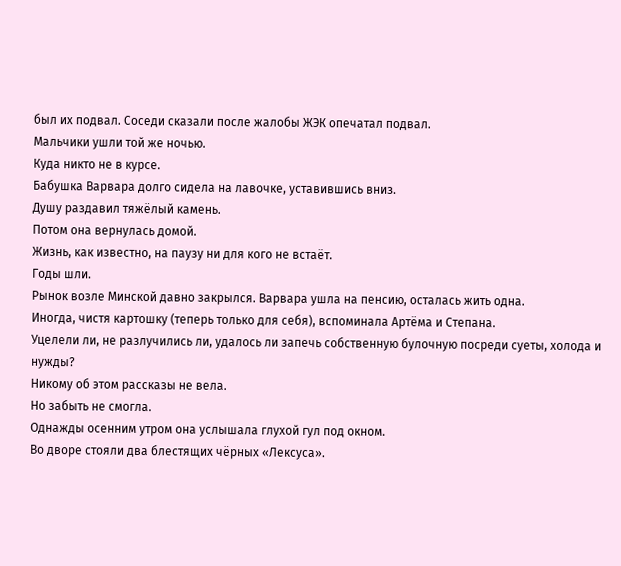был их подвал. Соседи сказали после жалобы ЖЭК опечатал подвал.
Мальчики ушли той же ночью.
Куда никто не в курсе.
Бабушка Варвара долго сидела на лавочке, уставившись вниз.
Душу раздавил тяжёлый камень.
Потом она вернулась домой.
Жизнь, как известно, на паузу ни для кого не встаёт.
Годы шли.
Рынок возле Минской давно закрылся. Варвара ушла на пенсию, осталась жить одна.
Иногда, чистя картошку (теперь только для себя), вспоминала Артёма и Степана.
Уцелели ли, не разлучились ли, удалось ли запечь собственную булочную посреди суеты, холода и нужды?
Никому об этом рассказы не вела.
Но забыть не смогла.
Однажды осенним утром она услышала глухой гул под окном.
Во дворе стояли два блестящих чёрных «Лексуса».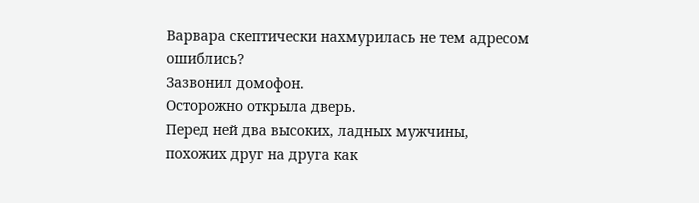Варвара скептически нахмурилась не тем адресом ошиблись?
Зазвонил домофон.
Осторожно открыла дверь.
Перед ней два высоких, ладных мужчины, похожих друг на друга как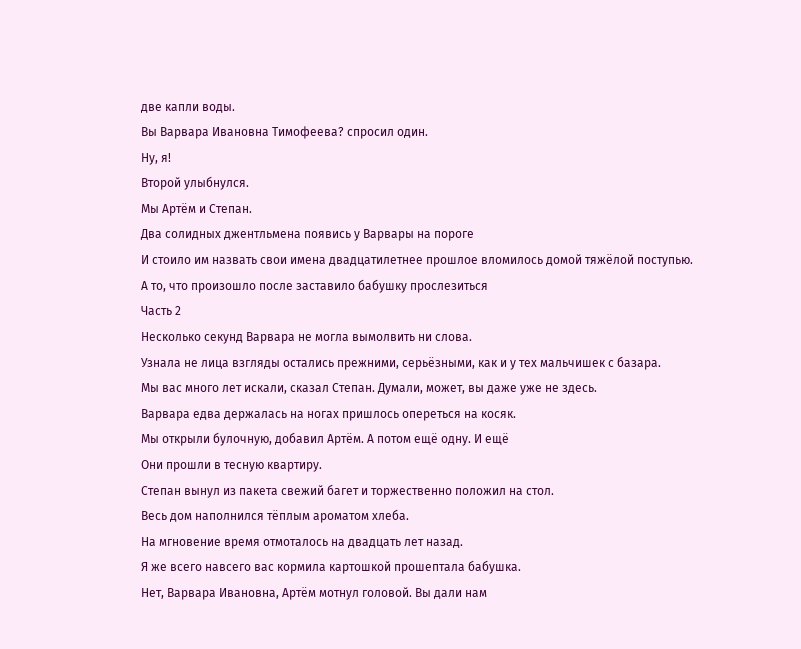две капли воды.
Вы Варвара Ивановна Тимофеева? спросил один.
Ну, я!
Второй улыбнулся.
Мы Артём и Степан.
Два солидных джентльмена появись у Варвары на пороге
И стоило им назвать свои имена двадцатилетнее прошлое вломилось домой тяжёлой поступью.
А то, что произошло после заставило бабушку прослезиться
Часть 2
Несколько секунд Варвара не могла вымолвить ни слова.
Узнала не лица взгляды остались прежними, серьёзными, как и у тех мальчишек с базара.
Мы вас много лет искали, сказал Степан. Думали, может, вы даже уже не здесь.
Варвара едва держалась на ногах пришлось опереться на косяк.
Мы открыли булочную, добавил Артём. А потом ещё одну. И ещё
Они прошли в тесную квартиру.
Степан вынул из пакета свежий багет и торжественно положил на стол.
Весь дом наполнился тёплым ароматом хлеба.
На мгновение время отмоталось на двадцать лет назад.
Я же всего навсего вас кормила картошкой прошептала бабушка.
Нет, Варвара Ивановна, Артём мотнул головой. Вы дали нам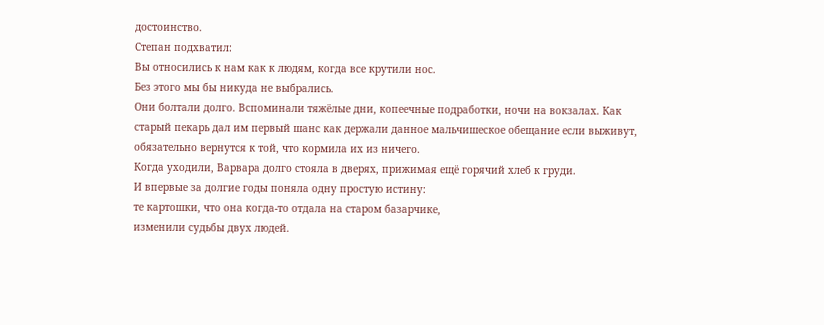достоинство.
Степан подхватил:
Вы относились к нам как к людям, когда все крутили нос.
Без этого мы бы никуда не выбрались.
Они болтали долго. Вспоминали тяжёлые дни, копеечные подработки, ночи на вокзалах. Как старый пекарь дал им первый шанс как держали данное мальчишеское обещание если выживут, обязательно вернутся к той, что кормила их из ничего.
Когда уходили, Варвара долго стояла в дверях, прижимая ещё горячий хлеб к груди.
И впервые за долгие годы поняла одну простую истину:
те картошки, что она когда-то отдала на старом базарчике,
изменили судьбы двух людей.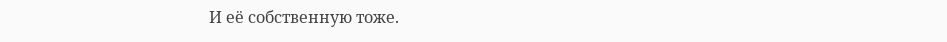И её собственную тоже.